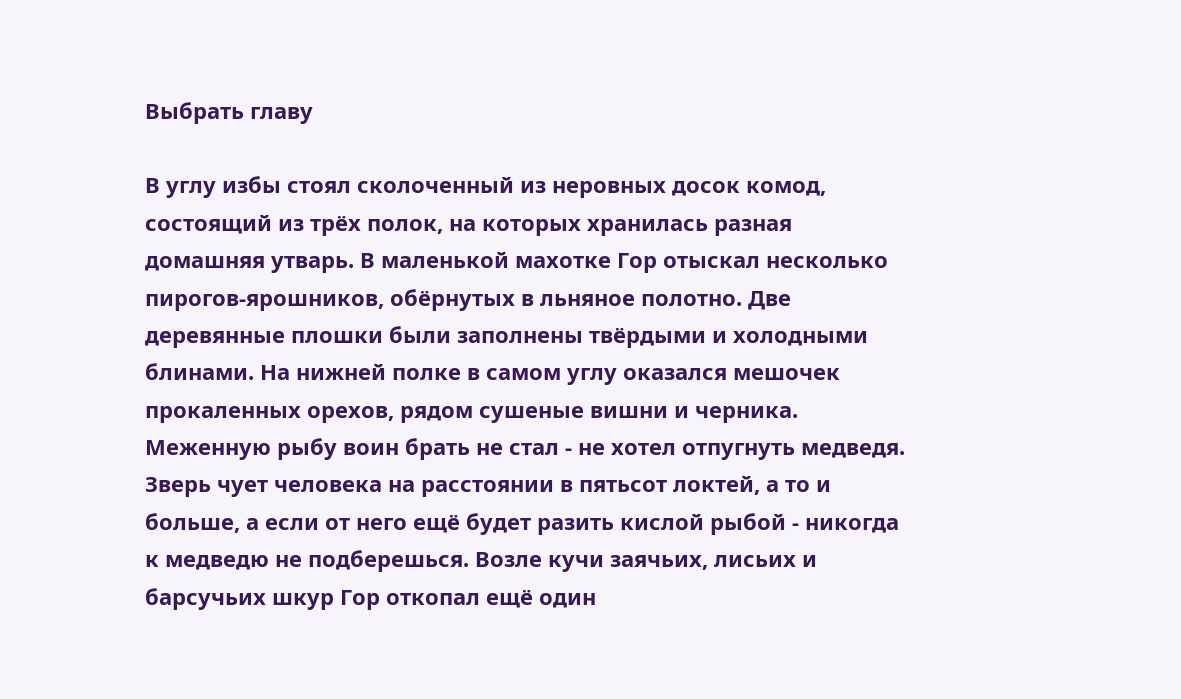Выбрать главу

В углу избы стоял сколоченный из неровных досок комод, состоящий из трёх полок, на которых хранилась разная домашняя утварь. В маленькой махотке Гор отыскал несколько пирогов-ярошников, обёрнутых в льняное полотно. Две деревянные плошки были заполнены твёрдыми и холодными блинами. На нижней полке в самом углу оказался мешочек прокаленных орехов, рядом сушеные вишни и черника. Меженную рыбу воин брать не стал - не хотел отпугнуть медведя. Зверь чует человека на расстоянии в пятьсот локтей, а то и больше, а если от него ещё будет разить кислой рыбой - никогда к медведю не подберешься. Возле кучи заячьих, лисьих и барсучьих шкур Гор откопал ещё один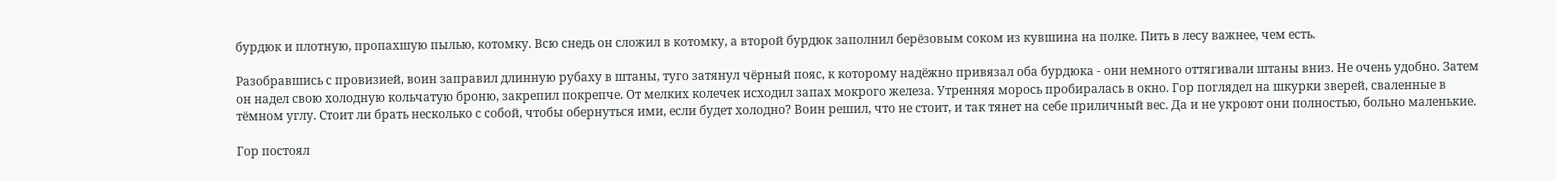бурдюк и плотную, пропахшую пылью, котомку. Всю снедь он сложил в котомку, а второй бурдюк заполнил берёзовым соком из кувшина на полке. Пить в лесу важнее, чем есть.

Разобравшись с провизией, воин заправил длинную рубаху в штаны, туго затянул чёрный пояс, к которому надёжно привязал оба бурдюка - они немного оттягивали штаны вниз. Не очень удобно. Затем он надел свою холодную кольчатую броню, закрепил покрепче. От мелких колечек исходил запах мокрого железа. Утренняя морось пробиралась в окно. Гор поглядел на шкурки зверей, сваленные в тёмном углу. Стоит ли брать несколько с собой, чтобы обернуться ими, если будет холодно? Воин решил, что не стоит, и так тянет на себе приличный вес. Да и не укроют они полностью, больно маленькие.

Гор постоял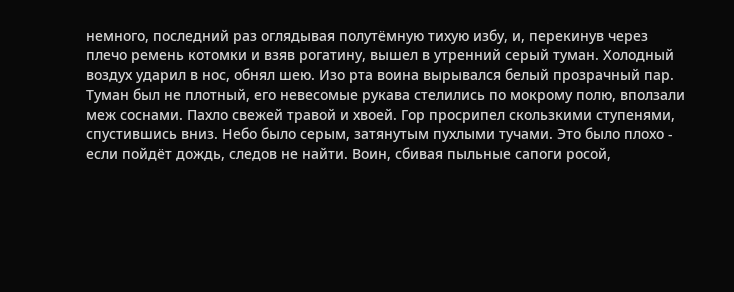немного, последний раз оглядывая полутёмную тихую избу, и, перекинув через плечо ремень котомки и взяв рогатину, вышел в утренний серый туман. Холодный воздух ударил в нос, обнял шею. Изо рта воина вырывался белый прозрачный пар. Туман был не плотный, его невесомые рукава стелились по мокрому полю, вползали меж соснами. Пахло свежей травой и хвоей. Гор просрипел скользкими ступенями, спустившись вниз. Небо было серым, затянутым пухлыми тучами. Это было плохо - если пойдёт дождь, следов не найти. Воин, сбивая пыльные сапоги росой,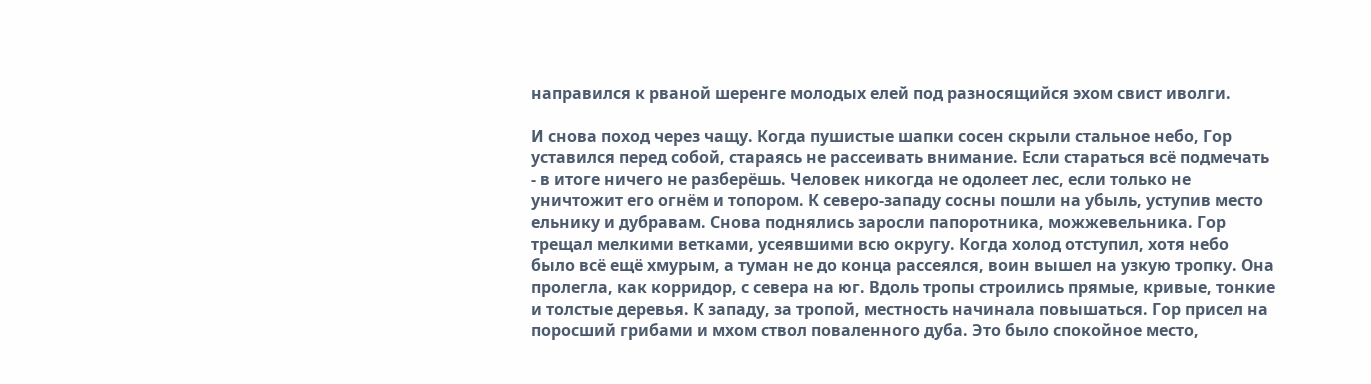направился к рваной шеренге молодых елей под разносящийся эхом свист иволги.

И снова поход через чащу. Когда пушистые шапки сосен скрыли стальное небо, Гор уставился перед собой, стараясь не рассеивать внимание. Если стараться всё подмечать - в итоге ничего не разберёшь. Человек никогда не одолеет лес, если только не уничтожит его огнём и топором. К северо-западу сосны пошли на убыль, уступив место ельнику и дубравам. Снова поднялись заросли папоротника, можжевельника. Гор трещал мелкими ветками, усеявшими всю округу. Когда холод отступил, хотя небо было всё ещё хмурым, а туман не до конца рассеялся, воин вышел на узкую тропку. Она пролегла, как корридор, с севера на юг. Вдоль тропы строились прямые, кривые, тонкие и толстые деревья. К западу, за тропой, местность начинала повышаться. Гор присел на поросший грибами и мхом ствол поваленного дуба. Это было спокойное место,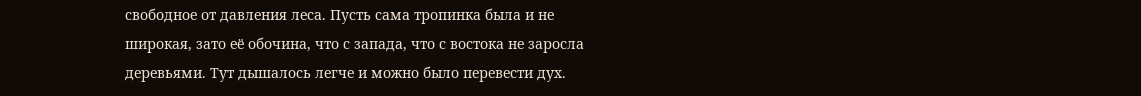свободное от давления леса. Пусть сама тропинка была и не широкая, зато её обочина, что с запада, что с востока не заросла деревьями. Тут дышалось легче и можно было перевести дух.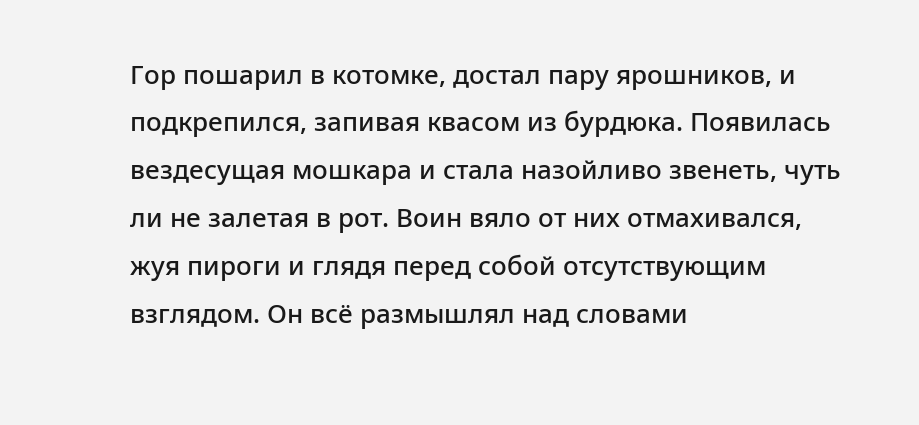Гор пошарил в котомке, достал пару ярошников, и подкрепился, запивая квасом из бурдюка. Появилась вездесущая мошкара и стала назойливо звенеть, чуть ли не залетая в рот. Воин вяло от них отмахивался, жуя пироги и глядя перед собой отсутствующим взглядом. Он всё размышлял над словами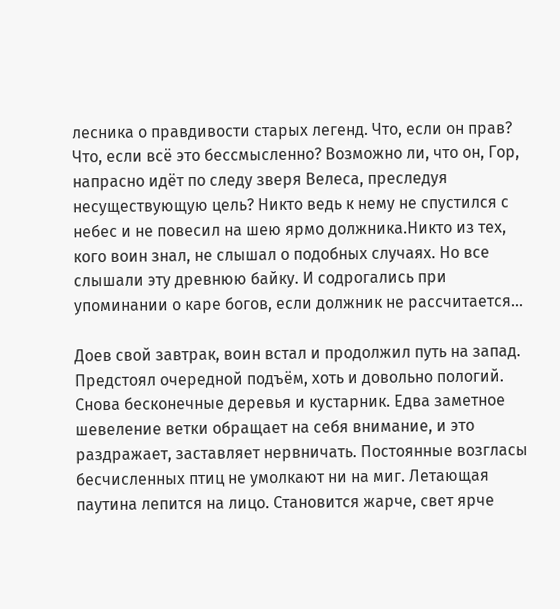лесника о правдивости старых легенд. Что, если он прав? Что, если всё это бессмысленно? Возможно ли, что он, Гор, напрасно идёт по следу зверя Велеса, преследуя несуществующую цель? Никто ведь к нему не спустился с небес и не повесил на шею ярмо должника.Никто из тех, кого воин знал, не слышал о подобных случаях. Но все слышали эту древнюю байку. И содрогались при упоминании о каре богов, если должник не рассчитается...

Доев свой завтрак, воин встал и продолжил путь на запад. Предстоял очередной подъём, хоть и довольно пологий. Снова бесконечные деревья и кустарник. Едва заметное шевеление ветки обращает на себя внимание, и это раздражает, заставляет нервничать. Постоянные возгласы бесчисленных птиц не умолкают ни на миг. Летающая паутина лепится на лицо. Становится жарче, свет ярче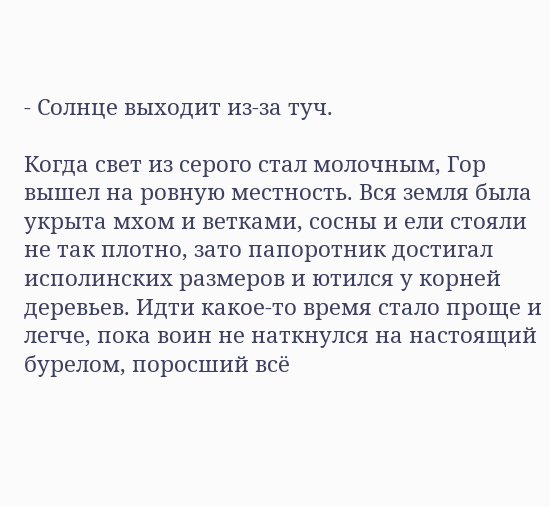- Солнце выходит из-за туч.

Когда свет из серого стал молочным, Гор вышел на ровную местность. Вся земля была укрыта мхом и ветками, сосны и ели стояли не так плотно, зато папоротник достигал исполинских размеров и ютился у корней деревьев. Идти какое-то время стало проще и легче, пока воин не наткнулся на настоящий бурелом, поросший всё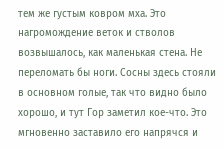тем же густым ковром мха. Это нагромождение веток и стволов возвышалось, как маленькая стена. Не переломать бы ноги. Сосны здесь стояли в основном голые, так что видно было хорошо, и тут Гор заметил кое-что. Это мгновенно заставило его напрячся и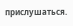прислушаться.